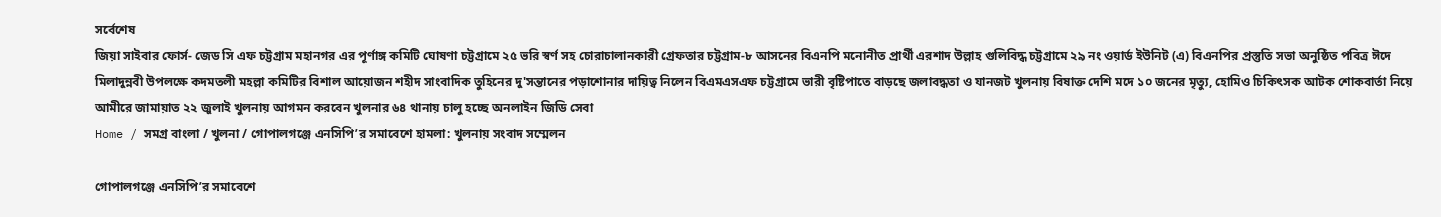সর্বেশেষ
জিয়া সাইবার ফোর্স- জেড সি এফ চট্টগ্রাম মহানগর এর পূর্ণাঙ্গ কমিটি ঘোষণা চট্টগ্রামে ২৫ ভরি স্বর্ণ সহ চোরাচালানকারী গ্রেফতার চট্টগ্রাম-৮ আসনের বিএনপি মনোনীত প্রার্থী এরশাদ উল্লাহ গুলিবিদ্ধ চট্টগ্রামে ২৯ নং ওয়ার্ড ইউনিট (এ) বিএনপির প্রস্তুতি সভা অনুষ্ঠিত পবিত্র ঈদে মিলাদুন্নবী উপলক্ষে কদমতলী মহল্লা কমিটির বিশাল আয়োজন শহীদ সাংবাদিক তুহিনের দু'সন্তানের পড়াশোনার দায়িত্ব নিলেন বিএমএসএফ চট্টগ্রামে ভারী বৃষ্টিপাতে বাড়ছে জলাবদ্ধতা ও যানজট খুলনায় বিষাক্ত দেশি মদে ১০ জনের মৃত্যু, হোমিও চিকিৎসক আটক শোকবার্তা নিয়ে আমীরে জামায়াত ২২ জুলাই খুলনায় আগমন করবেন খুলনার ৬৪ থানায় চালু হচ্ছে অনলাইন জিডি সেবা
Home / সমগ্র বাংলা / খুলনা / গোপালগঞ্জে এনসিপি’র সমাবেশে হামলা: খুলনায় সংবাদ সম্মেলন

গোপালগঞ্জে এনসিপি’র সমাবেশে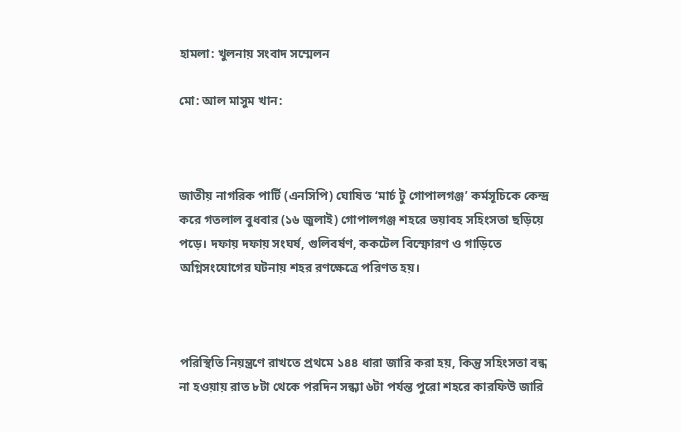হামলা: খুলনায় সংবাদ সম্মেলন

মো: আল মাসুম খান:



জাতীয় নাগরিক পার্টি (এনসিপি) ঘোষিত ‘মার্চ টু গোপালগঞ্জ’ কর্মসূচিকে কেন্দ্র করে গতলাল বুধবার (১৬ জুলাই) গোপালগঞ্জ শহরে ভয়াবহ সহিংসতা ছড়িয়ে পড়ে। দফায় দফায় সংঘর্ষ, গুলিবর্ষণ, ককটেল বিস্ফোরণ ও গাড়িতে অগ্নিসংযোগের ঘটনায় শহর রণক্ষেত্রে পরিণত হয়।



পরিস্থিতি নিয়ন্ত্রণে রাখতে প্রথমে ১৪৪ ধারা জারি করা হয়, কিন্তু সহিংসতা বন্ধ না হওয়ায় রাত ৮টা থেকে পরদিন সন্ধ্যা ৬টা পর্যন্ত পুরো শহরে কারফিউ জারি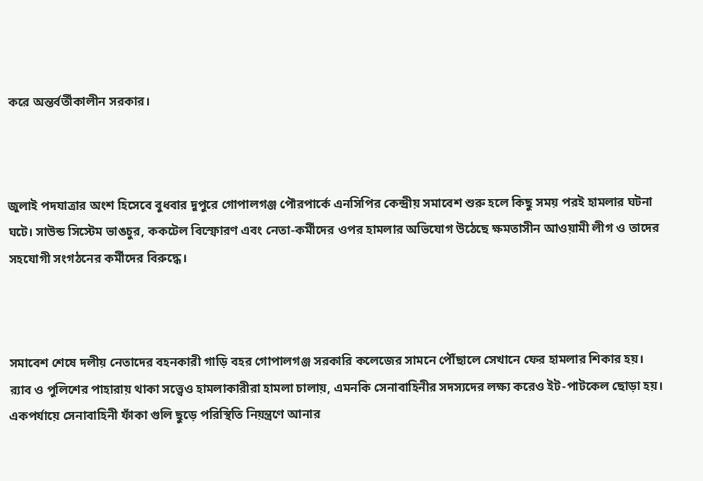করে অন্তর্বর্তীকালীন সরকার।



জুলাই পদযাত্রার অংশ হিসেবে বুধবার দুপুরে গোপালগঞ্জ পৌরপার্কে এনসিপির কেন্দ্রীয় সমাবেশ শুরু হলে কিছু সময় পরই হামলার ঘটনা ঘটে। সাউন্ড সিস্টেম ভাঙচুর, ককটেল বিস্ফোরণ এবং নেতা-কর্মীদের ওপর হামলার অভিযোগ উঠেছে ক্ষমতাসীন আওয়ামী লীগ ও তাদের সহযোগী সংগঠনের কর্মীদের বিরুদ্ধে।



সমাবেশ শেষে দলীয় নেতাদের বহনকারী গাড়ি বহর গোপালগঞ্জ সরকারি কলেজের সামনে পৌঁছালে সেখানে ফের হামলার শিকার হয়। র‌্যাব ও পুলিশের পাহারায় থাকা সত্ত্বেও হামলাকারীরা হামলা চালায়, এমনকি সেনাবাহিনীর সদস্যদের লক্ষ্য করেও ইট-পাটকেল ছোড়া হয়। একপর্যায়ে সেনাবাহিনী ফাঁকা গুলি ছুড়ে পরিস্থিতি নিয়ন্ত্রণে আনার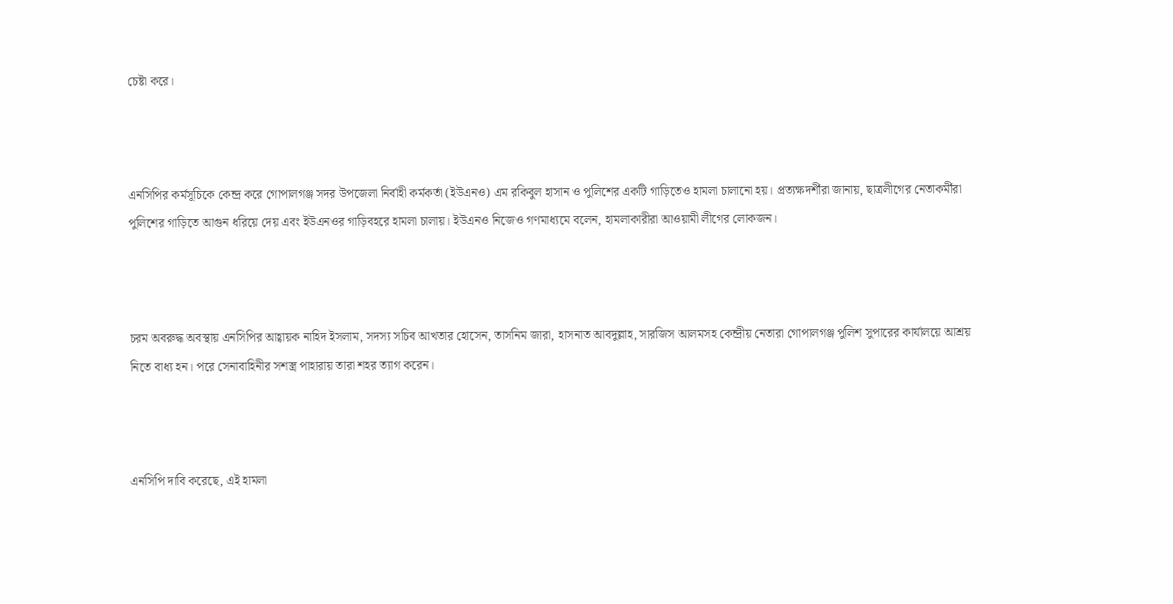চেষ্টা করে।



এনসিপির কর্মসূচিকে কেন্দ্র করে গোপালগঞ্জ সদর উপজেলা নির্বাহী কর্মকর্তা (ইউএনও) এম রকিবুল হাসান ও পুলিশের একটি গাড়িতেও হামলা চালানো হয়। প্রত্যক্ষদর্শীরা জানায়, ছাত্রলীগের নেতাকর্মীরা পুলিশের গাড়িতে আগুন ধরিয়ে দেয় এবং ইউএনওর গাড়িবহরে হামলা চালায়। ইউএনও নিজেও গণমাধ্যমে বলেন, হামলাকারীরা আওয়ামী লীগের লোকজন।



চরম অবরুদ্ধ অবস্থায় এনসিপির আহ্বায়ক নাহিদ ইসলাম, সদস্য সচিব আখতার হোসেন, তাসনিম জারা, হাসনাত আবদুল্লাহ, সারজিস আলমসহ কেন্দ্রীয় নেতারা গোপালগঞ্জ পুলিশ সুপারের কার্যালয়ে আশ্রয় নিতে বাধ্য হন। পরে সেনাবাহিনীর সশস্ত্র পাহারায় তারা শহর ত্যাগ করেন।



এনসিপি দাবি করেছে, এই হামলা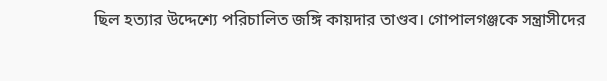ছিল হত্যার উদ্দেশ্যে পরিচালিত জঙ্গি কায়দার তাণ্ডব। গোপালগঞ্জকে সন্ত্রাসীদের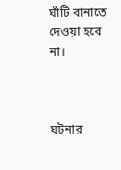ঘাঁটি বানাতে দেওয়া হবে না।



ঘটনার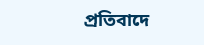প্রতিবাদে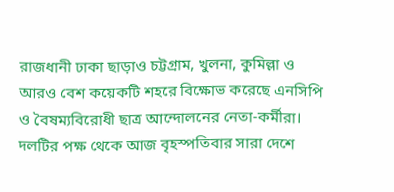রাজধানী ঢাকা ছাড়াও চট্টগ্রাম, খুলনা, কুমিল্লা ও আরও বেশ কয়েকটি শহরে বিক্ষোভ করেছে এনসিপি ও বৈষম্যবিরোধী ছাত্র আন্দোলনের নেতা-কর্মীরা। দলটির পক্ষ থেকে আজ বৃহস্পতিবার সারা দেশে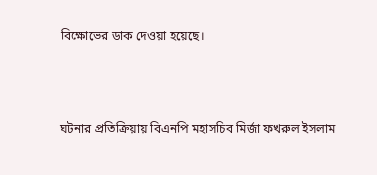বিক্ষোভের ডাক দেওয়া হয়েছে।



ঘটনার প্রতিক্রিয়ায় বিএনপি মহাসচিব মির্জা ফখরুল ইসলাম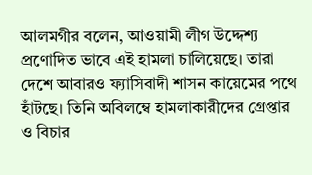আলমগীর বলেন, আওয়ামী লীগ উদ্দেশ্য প্রণোদিত ভাবে এই হামলা চালিয়েছে। তারা দেশে আবারও ফ্যাসিবাদী শাসন কায়েমের পথে হাঁটছে। তিনি অবিলম্বে হামলাকারীদের গ্রেপ্তার ও বিচার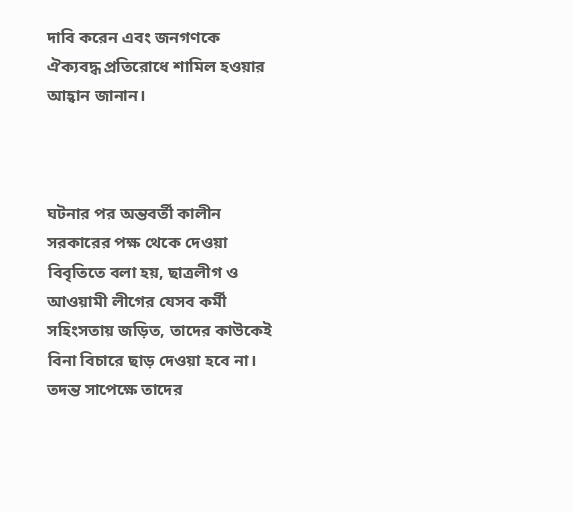দাবি করেন এবং জনগণকে ঐক্যবদ্ধ প্রতিরোধে শামিল হওয়ার আহ্বান জানান।



ঘটনার পর অন্তবর্তী কালীন সরকারের পক্ষ থেকে দেওয়া বিবৃতিতে বলা হয়, ছাত্রলীগ ও আওয়ামী লীগের যেসব কর্মী সহিংসতায় জড়িত, তাদের কাউকেই বিনা বিচারে ছাড় দেওয়া হবে না। তদন্ত সাপেক্ষে তাদের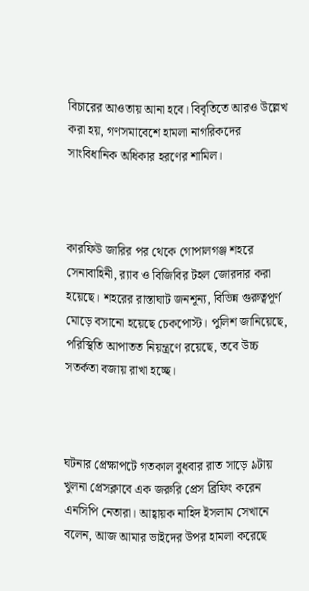বিচারের আওতায় আনা হবে। বিবৃতিতে আরও উল্লেখ করা হয়, গণসমাবেশে হামলা নাগরিকদের সাংবিধানিক অধিকার হরণের শামিল।



কারফিউ জারির পর থেকে গোপালগঞ্জ শহরে সেনাবাহিনী, র‌্যাব ও বিজিবির টহল জোরদার করা হয়েছে। শহরের রাস্তাঘাট জনশূন্য, বিভিন্ন গুরুত্বপূর্ণ মোড়ে বসানো হয়েছে চেকপোস্ট। পুলিশ জানিয়েছে, পরিস্থিতি আপাতত নিয়ন্ত্রণে রয়েছে, তবে উচ্চ সতর্কতা বজায় রাখা হচ্ছে।



ঘটনার প্রেক্ষাপটে গতকাল বুধবার রাত সাড়ে ৯টায় খুলনা প্রেসক্লাবে এক জরুরি প্রেস ব্রিফিং করেন এনসিপি নেতারা। আহ্বায়ক নাহিদ ইসলাম সেখানে বলেন, আজ আমার ভাইদের উপর হামলা করেছে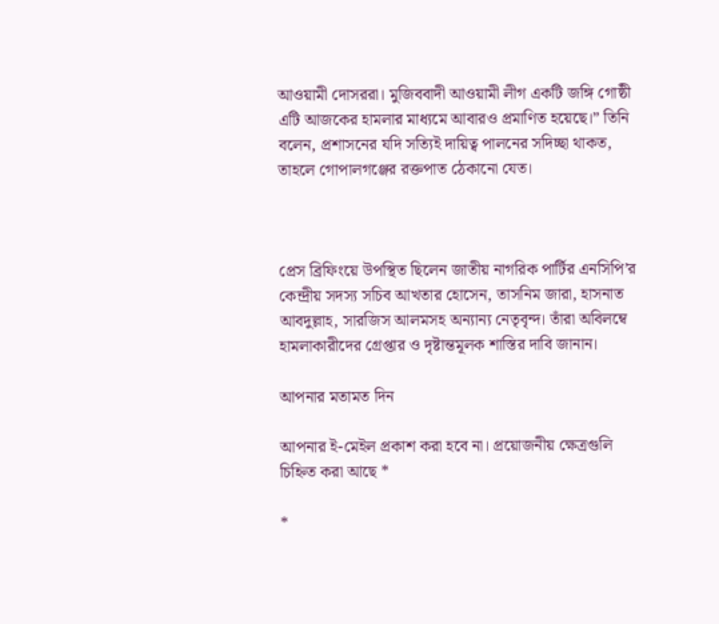আওয়ামী দোসররা। মুজিববাদী আওয়ামী লীগ একটি জঙ্গি গোষ্ঠী এটি আজকের হামলার মাধ্যমে আবারও প্রমাণিত হয়েছে।” তিনি বলেন, প্রশাসনের যদি সত্যিই দায়িত্ব পালনের সদিচ্ছা থাকত, তাহলে গোপালগঞ্জের রক্তপাত ঠেকানো যেত।



প্রেস ব্রিফিংয়ে উপস্থিত ছিলেন জাতীয় নাগরিক পার্টির এনসিপি’র কেন্দ্রীয় সদস্য সচিব আখতার হোসেন, তাসনিম জারা, হাসনাত আবদুল্লাহ, সারজিস আলমসহ অন্যান্য নেতৃবৃন্দ। তাঁরা অবিলম্বে হামলাকারীদের গ্রেপ্তার ও দৃষ্টান্তমূলক শাস্তির দাবি জানান।

আপনার মতামত দিন

আপনার ই-মেইল প্রকাশ করা হবে না। প্রয়োজনীয় ক্ষেত্রগুলি চিহ্নিত করা আছে *

*